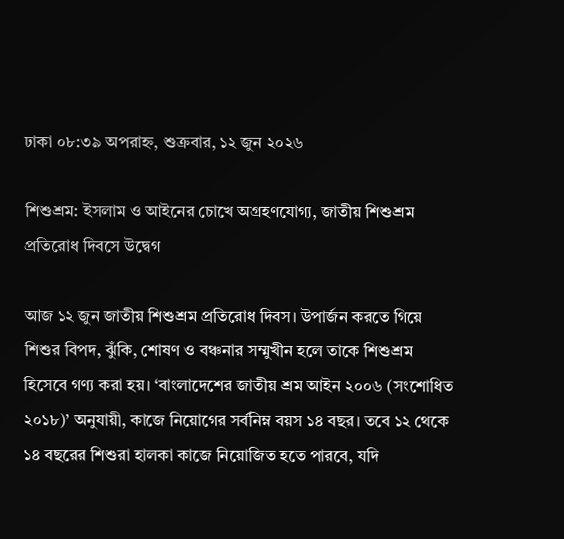ঢাকা ০৮:৩৯ অপরাহ্ন, শুক্রবার, ১২ জুন ২০২৬

শিশুশ্রম: ইসলাম ও আইনের চোখে অগ্রহণযোগ্য, জাতীয় শিশুশ্রম প্রতিরোধ দিবসে উদ্বেগ

আজ ১২ জুন জাতীয় শিশুশ্রম প্রতিরোধ দিবস। উপার্জন করতে গিয়ে শিশুর বিপদ, ঝুঁকি, শোষণ ও বঞ্চনার সম্মুখীন হলে তাকে শিশুশ্রম হিসেবে গণ্য করা হয়। ‘বাংলাদেশের জাতীয় শ্রম আইন ২০০৬ (সংশোধিত ২০১৮)’ অনুযায়ী, কাজে নিয়োগের সর্বনিম্ন বয়স ১৪ বছর। তবে ১২ থেকে ১৪ বছরের শিশুরা হালকা কাজে নিয়োজিত হতে পারবে, যদি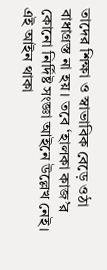তাদের শিক্ষা ও স্বাভাবিক বেড়ে ওঠা বাধাগ্রস্ত না হয়। তবে ‘হালকা কাজ’র কোনো নির্দিষ্ট সংজ্ঞা আইনে উল্লেখ নেই। এই আইন থাকা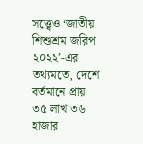সত্ত্বেও ‘জাতীয় শিশুশ্রম জরিপ ২০২২’-এর তথ্যমতে, দেশে বর্তমানে প্রায় ৩৫ লাখ ৩৬ হাজার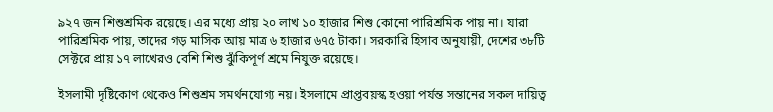৯২৭ জন শিশুশ্রমিক রয়েছে। এর মধ্যে প্রায় ২০ লাখ ১০ হাজার শিশু কোনো পারিশ্রমিক পায় না। যারা পারিশ্রমিক পায়, তাদের গড় মাসিক আয় মাত্র ৬ হাজার ৬৭৫ টাকা। সরকারি হিসাব অনুযায়ী, দেশের ৩৮টি সেক্টরে প্রায় ১৭ লাখেরও বেশি শিশু ঝুঁকিপূর্ণ শ্রমে নিযুক্ত রয়েছে।

ইসলামী দৃষ্টিকোণ থেকেও শিশুশ্রম সমর্থনযোগ্য নয়। ইসলামে প্রাপ্তবয়স্ক হওয়া পর্যন্ত সন্তানের সকল দায়িত্ব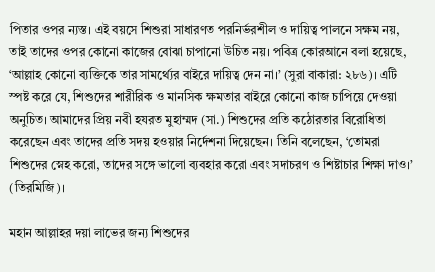পিতার ওপর ন্যস্ত। এই বয়সে শিশুরা সাধারণত পরনির্ভরশীল ও দায়িত্ব পালনে সক্ষম নয়, তাই তাদের ওপর কোনো কাজের বোঝা চাপানো উচিত নয়। পবিত্র কোরআনে বলা হয়েছে, ‘আল্লাহ কোনো ব্যক্তিকে তার সামর্থ্যের বাইরে দায়িত্ব দেন না।’ (সুরা বাকারা: ২৮৬)। এটি স্পষ্ট করে যে, শিশুদের শারীরিক ও মানসিক ক্ষমতার বাইরে কোনো কাজ চাপিয়ে দেওয়া অনুচিত। আমাদের প্রিয় নবী হযরত মুহাম্মদ (সা.) শিশুদের প্রতি কঠোরতার বিরোধিতা করেছেন এবং তাদের প্রতি সদয় হওয়ার নির্দেশনা দিয়েছেন। তিনি বলেছেন, ‘তোমরা শিশুদের স্নেহ করো, তাদের সঙ্গে ভালো ব্যবহার করো এবং সদাচরণ ও শিষ্টাচার শিক্ষা দাও।’ (তিরমিজি)।

মহান আল্লাহর দয়া লাভের জন্য শিশুদের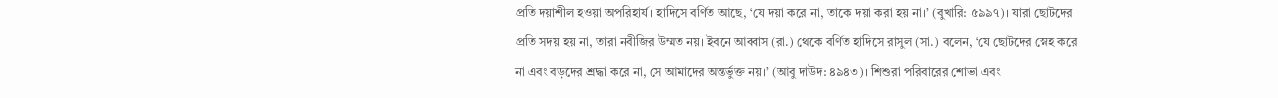প্রতি দয়াশীল হওয়া অপরিহার্য। হাদিসে বর্ণিত আছে, ‘যে দয়া করে না, তাকে দয়া করা হয় না।’ (বুখারি: ৫৯৯৭)। যারা ছোটদের প্রতি সদয় হয় না, তারা নবীজির উম্মত নয়। ইবনে আব্বাস (রা.) থেকে বর্ণিত হাদিসে রাসুল (সা.) বলেন, ‘যে ছোটদের স্নেহ করে না এবং বড়দের শ্রদ্ধা করে না, সে আমাদের অন্তর্ভুক্ত নয়।’ (আবু দাউদ: ৪৯৪৩)। শিশুরা পরিবারের শোভা এবং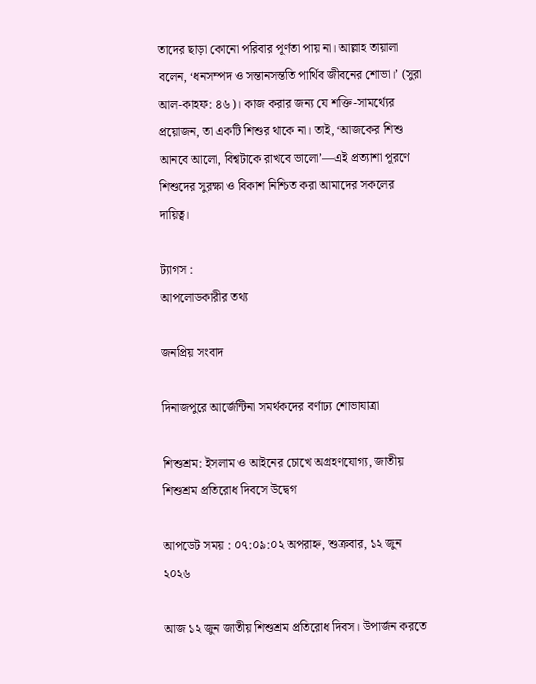তাদের ছাড়া কোনো পরিবার পূর্ণতা পায় না। আল্লাহ তায়ালা বলেন, ‘ধনসম্পদ ও সন্তানসন্ততি পার্থিব জীবনের শোভা।’ (সুরা আল-কাহফ: ৪৬)। কাজ করার জন্য যে শক্তি-সামর্থ্যের প্রয়োজন, তা একটি শিশুর থাকে না। তাই, ‘আজকের শিশু আনবে আলো, বিশ্বটাকে রাখবে ভালো’—এই প্রত্যাশা পূরণে শিশুদের সুরক্ষা ও বিকাশ নিশ্চিত করা আমাদের সকলের দায়িত্ব।

ট্যাগস :
আপলোডকারীর তথ্য

জনপ্রিয় সংবাদ

দিনাজপুরে আর্জেন্টিনা সমর্থকদের বর্ণাঢ্য শোভাযাত্রা

শিশুশ্রম: ইসলাম ও আইনের চোখে অগ্রহণযোগ্য, জাতীয় শিশুশ্রম প্রতিরোধ দিবসে উদ্বেগ

আপডেট সময় : ০৭:০৯:০২ অপরাহ্ন, শুক্রবার, ১২ জুন ২০২৬

আজ ১২ জুন জাতীয় শিশুশ্রম প্রতিরোধ দিবস। উপার্জন করতে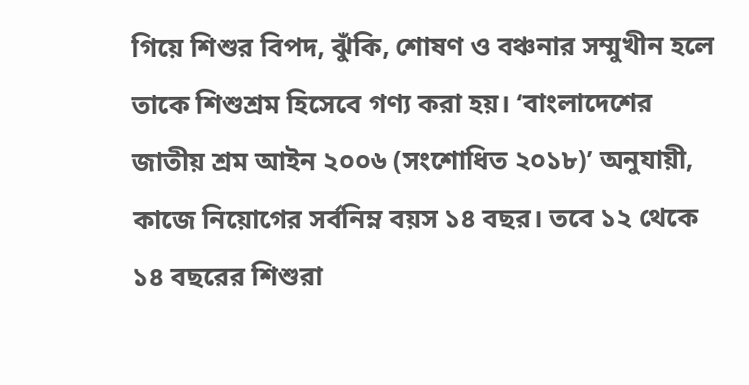গিয়ে শিশুর বিপদ, ঝুঁকি, শোষণ ও বঞ্চনার সম্মুখীন হলে তাকে শিশুশ্রম হিসেবে গণ্য করা হয়। ‘বাংলাদেশের জাতীয় শ্রম আইন ২০০৬ (সংশোধিত ২০১৮)’ অনুযায়ী, কাজে নিয়োগের সর্বনিম্ন বয়স ১৪ বছর। তবে ১২ থেকে ১৪ বছরের শিশুরা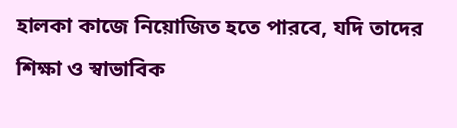হালকা কাজে নিয়োজিত হতে পারবে, যদি তাদের শিক্ষা ও স্বাভাবিক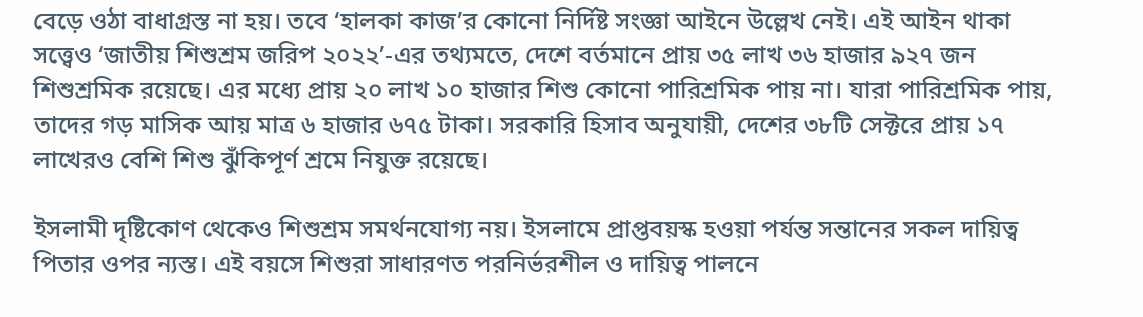বেড়ে ওঠা বাধাগ্রস্ত না হয়। তবে ‘হালকা কাজ’র কোনো নির্দিষ্ট সংজ্ঞা আইনে উল্লেখ নেই। এই আইন থাকা সত্ত্বেও ‘জাতীয় শিশুশ্রম জরিপ ২০২২’-এর তথ্যমতে, দেশে বর্তমানে প্রায় ৩৫ লাখ ৩৬ হাজার ৯২৭ জন শিশুশ্রমিক রয়েছে। এর মধ্যে প্রায় ২০ লাখ ১০ হাজার শিশু কোনো পারিশ্রমিক পায় না। যারা পারিশ্রমিক পায়, তাদের গড় মাসিক আয় মাত্র ৬ হাজার ৬৭৫ টাকা। সরকারি হিসাব অনুযায়ী, দেশের ৩৮টি সেক্টরে প্রায় ১৭ লাখেরও বেশি শিশু ঝুঁকিপূর্ণ শ্রমে নিযুক্ত রয়েছে।

ইসলামী দৃষ্টিকোণ থেকেও শিশুশ্রম সমর্থনযোগ্য নয়। ইসলামে প্রাপ্তবয়স্ক হওয়া পর্যন্ত সন্তানের সকল দায়িত্ব পিতার ওপর ন্যস্ত। এই বয়সে শিশুরা সাধারণত পরনির্ভরশীল ও দায়িত্ব পালনে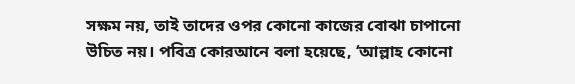সক্ষম নয়, তাই তাদের ওপর কোনো কাজের বোঝা চাপানো উচিত নয়। পবিত্র কোরআনে বলা হয়েছে, ‘আল্লাহ কোনো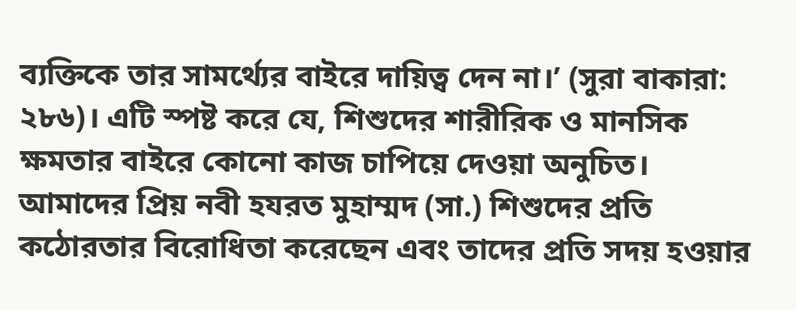ব্যক্তিকে তার সামর্থ্যের বাইরে দায়িত্ব দেন না।’ (সুরা বাকারা: ২৮৬)। এটি স্পষ্ট করে যে, শিশুদের শারীরিক ও মানসিক ক্ষমতার বাইরে কোনো কাজ চাপিয়ে দেওয়া অনুচিত। আমাদের প্রিয় নবী হযরত মুহাম্মদ (সা.) শিশুদের প্রতি কঠোরতার বিরোধিতা করেছেন এবং তাদের প্রতি সদয় হওয়ার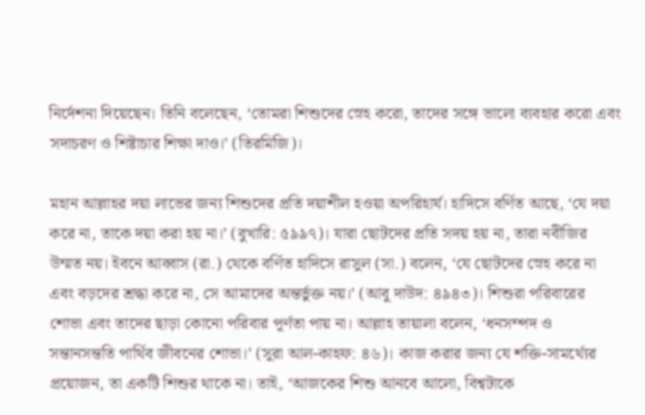নির্দেশনা দিয়েছেন। তিনি বলেছেন, ‘তোমরা শিশুদের স্নেহ করো, তাদের সঙ্গে ভালো ব্যবহার করো এবং সদাচরণ ও শিষ্টাচার শিক্ষা দাও।’ (তিরমিজি)।

মহান আল্লাহর দয়া লাভের জন্য শিশুদের প্রতি দয়াশীল হওয়া অপরিহার্য। হাদিসে বর্ণিত আছে, ‘যে দয়া করে না, তাকে দয়া করা হয় না।’ (বুখারি: ৫৯৯৭)। যারা ছোটদের প্রতি সদয় হয় না, তারা নবীজির উম্মত নয়। ইবনে আব্বাস (রা.) থেকে বর্ণিত হাদিসে রাসুল (সা.) বলেন, ‘যে ছোটদের স্নেহ করে না এবং বড়দের শ্রদ্ধা করে না, সে আমাদের অন্তর্ভুক্ত নয়।’ (আবু দাউদ: ৪৯৪৩)। শিশুরা পরিবারের শোভা এবং তাদের ছাড়া কোনো পরিবার পূর্ণতা পায় না। আল্লাহ তায়ালা বলেন, ‘ধনসম্পদ ও সন্তানসন্ততি পার্থিব জীবনের শোভা।’ (সুরা আল-কাহফ: ৪৬)। কাজ করার জন্য যে শক্তি-সামর্থ্যের প্রয়োজন, তা একটি শিশুর থাকে না। তাই, ‘আজকের শিশু আনবে আলো, বিশ্বটাকে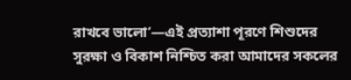রাখবে ভালো’—এই প্রত্যাশা পূরণে শিশুদের সুরক্ষা ও বিকাশ নিশ্চিত করা আমাদের সকলের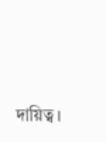দায়িত্ব।